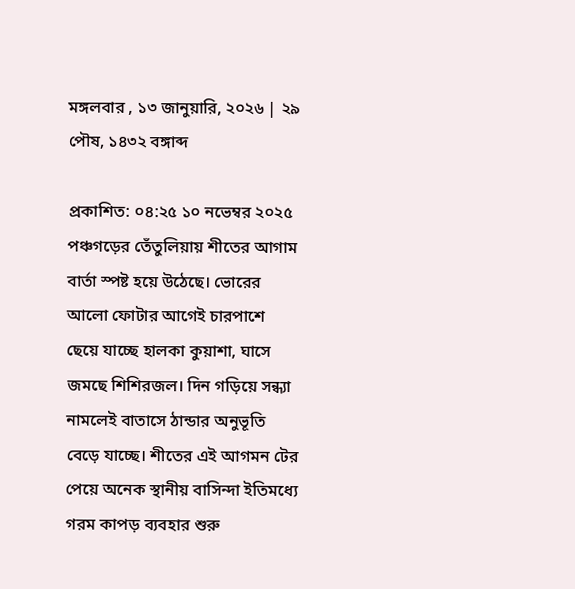মঙ্গলবার , ১৩ জানুয়ারি, ২০২৬ | ২৯ পৌষ, ১৪৩২ বঙ্গাব্দ

প্রকাশিত: ০৪:২৫ ১০ নভেম্বর ২০২৫
পঞ্চগড়ের তেঁতুলিয়ায় শীতের আগাম বার্তা স্পষ্ট হয়ে উঠেছে। ভোরের আলো ফোটার আগেই চারপাশে ছেয়ে যাচ্ছে হালকা কুয়াশা, ঘাসে জমছে শিশিরজল। দিন গড়িয়ে সন্ধ্যা নামলেই বাতাসে ঠান্ডার অনুভূতি বেড়ে যাচ্ছে। শীতের এই আগমন টের পেয়ে অনেক স্থানীয় বাসিন্দা ইতিমধ্যে গরম কাপড় ব্যবহার শুরু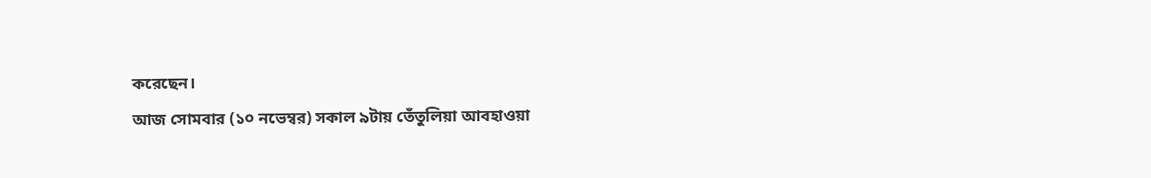করেছেন।
আজ সোমবার (১০ নভেম্বর) সকাল ৯টায় তেঁতুলিয়া আবহাওয়া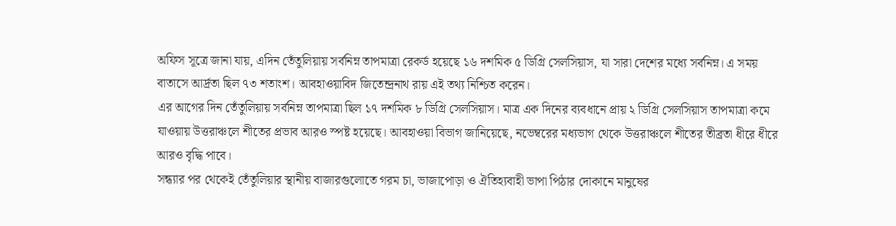অফিস সূত্রে জানা যায়, এদিন তেঁতুলিয়ায় সর্বনিম্ন তাপমাত্রা রেকর্ড হয়েছে ১৬ দশমিক ৫ ডিগ্রি সেলসিয়াস, যা সারা দেশের মধ্যে সর্বনিম্ন। এ সময় বাতাসে আর্দ্রতা ছিল ৭৩ শতাংশ। আবহাওয়াবিদ জিতেন্দ্রনাথ রায় এই তথ্য নিশ্চিত করেন।
এর আগের দিন তেঁতুলিয়ায় সর্বনিম্ন তাপমাত্রা ছিল ১৭ দশমিক ৮ ডিগ্রি সেলসিয়াস। মাত্র এক দিনের ব্যবধানে প্রায় ২ ডিগ্রি সেলসিয়াস তাপমাত্রা কমে যাওয়ায় উত্তরাঞ্চলে শীতের প্রভাব আরও স্পষ্ট হয়েছে। আবহাওয়া বিভাগ জানিয়েছে, নভেম্বরের মধ্যভাগ থেকে উত্তরাঞ্চলে শীতের তীব্রতা ধীরে ধীরে আরও বৃদ্ধি পাবে।
সন্ধ্যার পর থেকেই তেঁতুলিয়ার স্থানীয় বাজারগুলোতে গরম চা, ভাজাপোড়া ও ঐতিহ্যবাহী ভাপা পিঠার দোকানে মানুষের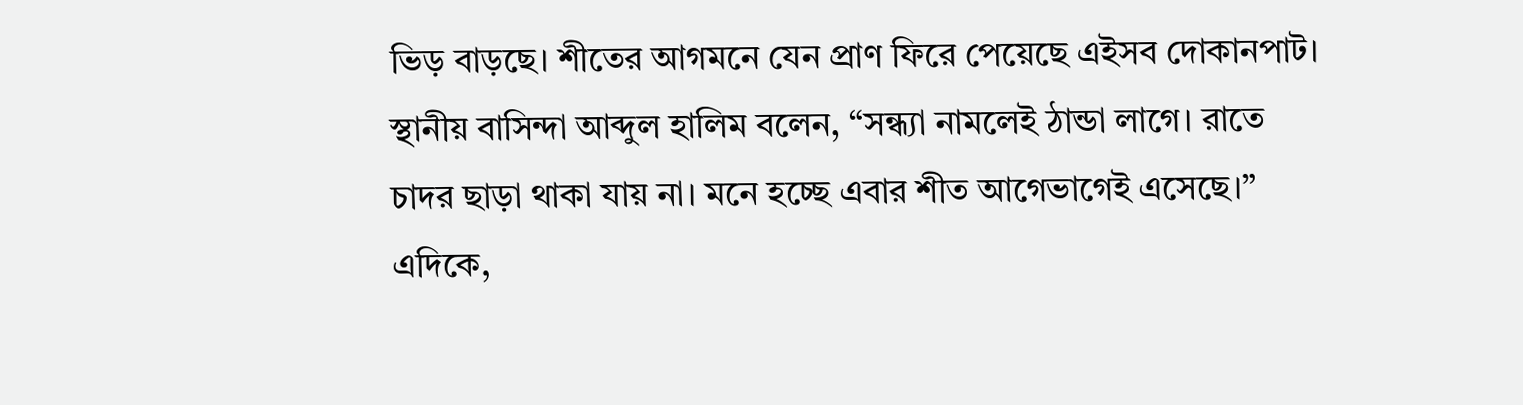ভিড় বাড়ছে। শীতের আগমনে যেন প্রাণ ফিরে পেয়েছে এইসব দোকানপাট।
স্থানীয় বাসিন্দা আব্দুল হালিম বলেন, “সন্ধ্যা নামলেই ঠান্ডা লাগে। রাতে চাদর ছাড়া থাকা যায় না। মনে হচ্ছে এবার শীত আগেভাগেই এসেছে।”
এদিকে,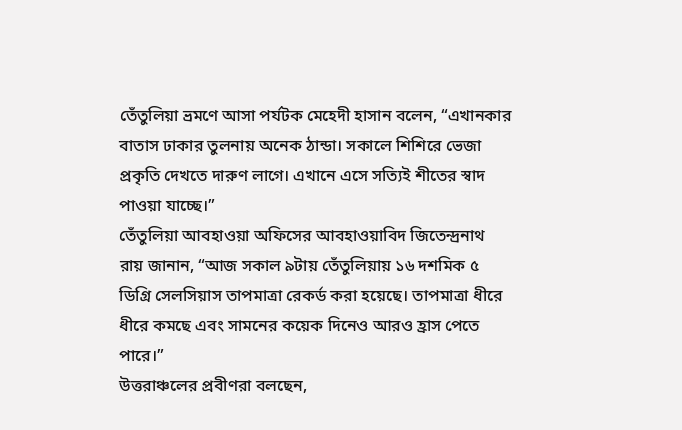তেঁতুলিয়া ভ্রমণে আসা পর্যটক মেহেদী হাসান বলেন, “এখানকার বাতাস ঢাকার তুলনায় অনেক ঠান্ডা। সকালে শিশিরে ভেজা প্রকৃতি দেখতে দারুণ লাগে। এখানে এসে সত্যিই শীতের স্বাদ পাওয়া যাচ্ছে।”
তেঁতুলিয়া আবহাওয়া অফিসের আবহাওয়াবিদ জিতেন্দ্রনাথ রায় জানান, “আজ সকাল ৯টায় তেঁতুলিয়ায় ১৬ দশমিক ৫ ডিগ্রি সেলসিয়াস তাপমাত্রা রেকর্ড করা হয়েছে। তাপমাত্রা ধীরে ধীরে কমছে এবং সামনের কয়েক দিনেও আরও হ্রাস পেতে পারে।”
উত্তরাঞ্চলের প্রবীণরা বলছেন,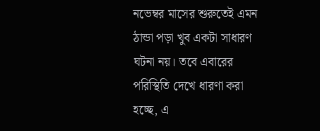নভেম্বর মাসের শুরুতেই এমন ঠান্ডা পড়া খুব একটা সাধারণ ঘটনা নয়। তবে এবারের পরিস্থিতি দেখে ধারণা করা হচ্ছে, এ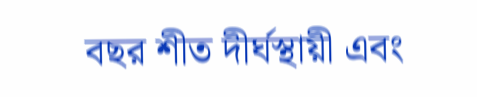বছর শীত দীর্ঘস্থায়ী এবং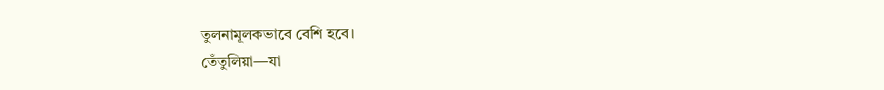তুলনামূলকভাবে বেশি হবে।
তেঁতুলিয়া—যা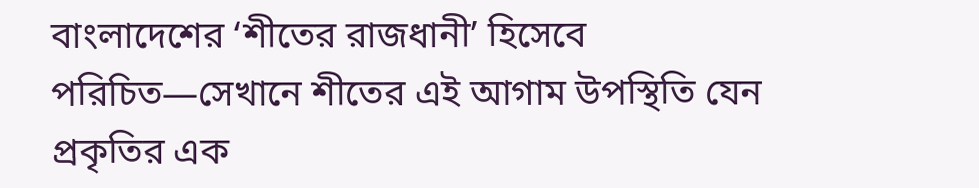বাংলাদেশের ‘শীতের রাজধানী’ হিসেবে পরিচিত—সেখানে শীতের এই আগাম উপস্থিতি যেন প্রকৃতির এক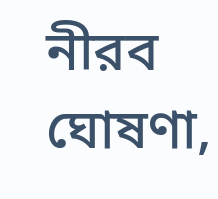নীরব ঘোষণা,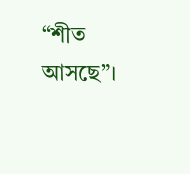“শীত আসছে”।